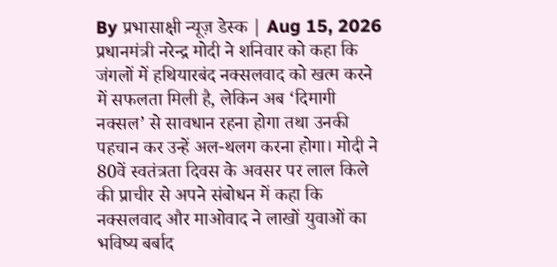By प्रभासाक्षी न्यूज़ डेस्क | Aug 15, 2026
प्रधानमंत्री नरेन्द्र मोदी ने शनिवार को कहा कि जंगलों में हथियारबंद नक्सलवाद को खत्म करने में सफलता मिली है, लेकिन अब ‘दिमागी नक्सल’ से सावधान रहना होगा तथा उनकी पहचान कर उन्हें अल-थलग करना होगा। मोदी ने 80वें स्वतंत्रता दिवस के अवसर पर लाल किले की प्राचीर से अपने संबोधन में कहा कि नक्सलवाद और माओवाद ने लाखों युवाओं का भविष्य बर्बाद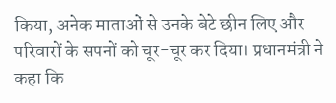किया, अनेक माताओं से उनके बेटे छीन लिए और परिवारों के सपनों को चूर-चूर कर दिया। प्रधानमंत्री ने कहा कि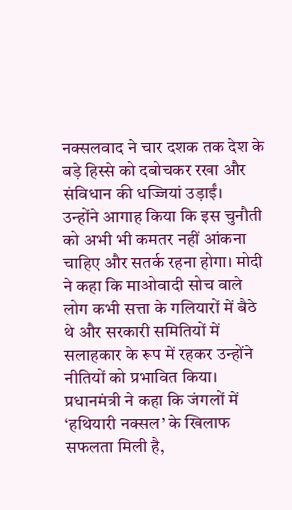नक्सलवाद ने चार दशक तक देश के बड़े हिस्से को दबोचकर रखा और संविधान की धज्जियां उड़ाईं।
उन्होंने आगाह किया कि इस चुनौती को अभी भी कमतर नहीं आंकना चाहिए और सतर्क रहना होगा। मोदी ने कहा कि माओवादी सोच वाले लोग कभी सत्ता के गलियारों में बैठे थे और सरकारी समितियों में सलाहकार के रूप में रहकर उन्होंने नीतियों को प्रभावित किया। प्रधानमंत्री ने कहा कि जंगलों में ‘हथियारी नक्सल’ के खिलाफ सफलता मिली है,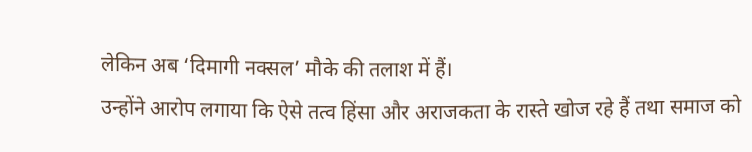लेकिन अब ‘दिमागी नक्सल’ मौके की तलाश में हैं।
उन्होंने आरोप लगाया कि ऐसे तत्व हिंसा और अराजकता के रास्ते खोज रहे हैं तथा समाज को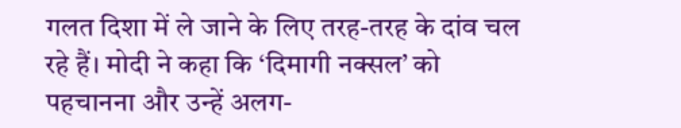गलत दिशा में ले जाने के लिए तरह-तरह के दांव चल रहे हैं। मोदी ने कहा कि ‘दिमागी नक्सल’ को पहचानना और उन्हें अलग-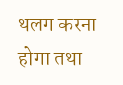थलग करना होगा तथा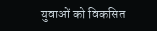युवाओं को विकसित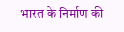भारत के निर्माण की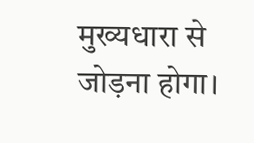मुख्यधारा से जोड़ना होगा।